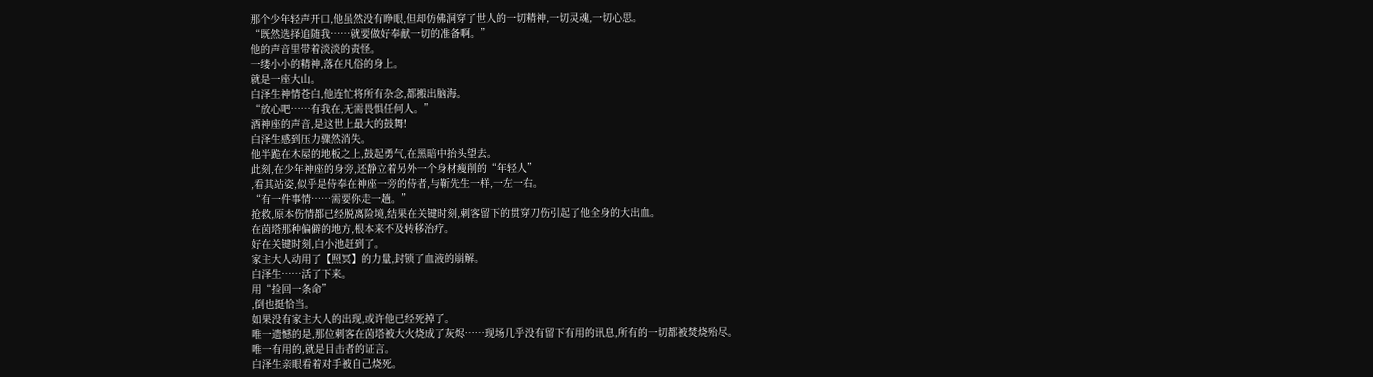那个少年轻声开口,他虽然没有睁眼,但却仿佛洞穿了世人的一切精神,一切灵魂,一切心思。
“既然选择追随我……就要做好奉献一切的准备啊。”
他的声音里带着淡淡的责怪。
一缕小小的精神,落在凡俗的身上。
就是一座大山。
白泽生神情苍白,他连忙将所有杂念,都搬出脑海。
“放心吧……有我在,无需畏惧任何人。”
酒神座的声音,是这世上最大的鼓舞!
白泽生感到压力骤然消失。
他半跪在木屋的地板之上,鼓起勇气,在黑暗中抬头望去。
此刻,在少年神座的身旁,还静立着另外一个身材瘦削的“年轻人”
,看其站姿,似乎是侍奉在神座一旁的侍者,与靳先生一样,一左一右。
“有一件事情……需要你走一趟。”
抢救,原本伤情都已经脱离险境,结果在关键时刻,刺客留下的贯穿刀伤引起了他全身的大出血。
在茵塔那种偏僻的地方,根本来不及转移治疗。
好在关键时刻,白小池赶到了。
家主大人动用了【照冥】的力量,封锁了血液的崩解。
白泽生……活了下来。
用“捡回一条命”
,倒也挺恰当。
如果没有家主大人的出现,或许他已经死掉了。
唯一遗憾的是,那位刺客在茵塔被大火烧成了灰烬……现场几乎没有留下有用的讯息,所有的一切都被焚烧殆尽。
唯一有用的,就是目击者的证言。
白泽生亲眼看着对手被自己烧死。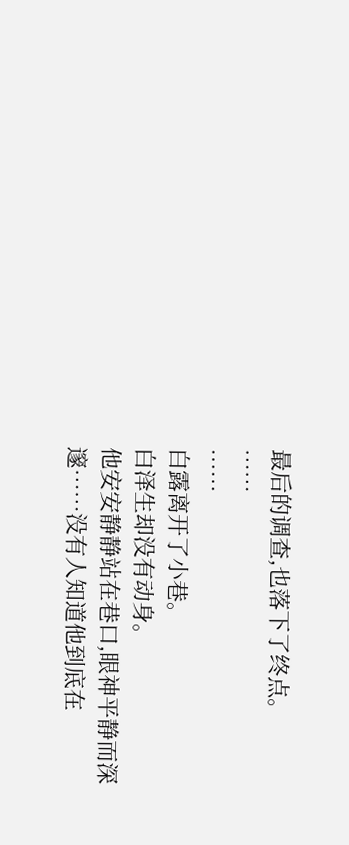最后的调查,也落下了终点。
……
……
白露离开了小巷。
白泽生却没有动身。
他安安静静站在巷口,眼神平静而深邃……没有人知道他到底在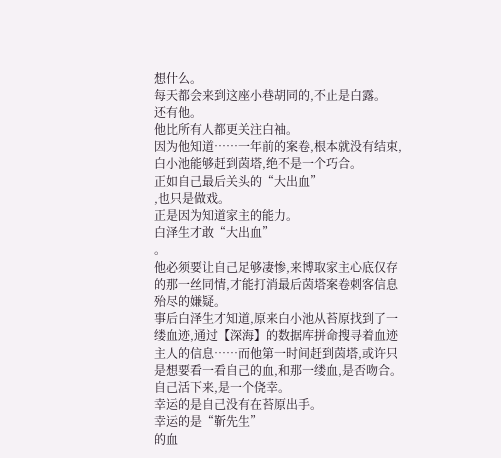想什么。
每天都会来到这座小巷胡同的,不止是白露。
还有他。
他比所有人都更关注白袖。
因为他知道……一年前的案卷,根本就没有结束,白小池能够赶到茵塔,绝不是一个巧合。
正如自己最后关头的“大出血”
,也只是做戏。
正是因为知道家主的能力。
白泽生才敢“大出血”
。
他必须要让自己足够凄惨,来博取家主心底仅存的那一丝同情,才能打消最后茵塔案卷刺客信息殆尽的嫌疑。
事后白泽生才知道,原来白小池从苔原找到了一缕血迹,通过【深海】的数据库拼命搜寻着血迹主人的信息……而他第一时间赶到茵塔,或许只是想要看一看自己的血,和那一缕血,是否吻合。
自己活下来,是一个侥幸。
幸运的是自己没有在苔原出手。
幸运的是“靳先生”
的血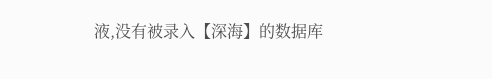液,没有被录入【深海】的数据库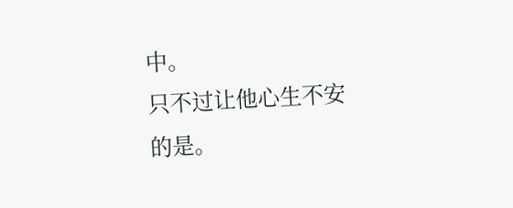中。
只不过让他心生不安的是。